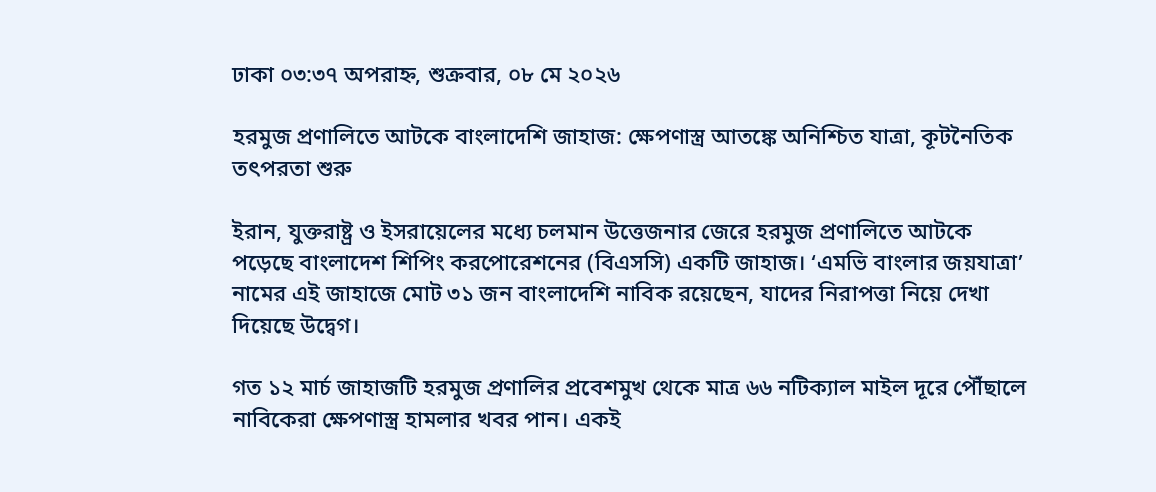ঢাকা ০৩:৩৭ অপরাহ্ন, শুক্রবার, ০৮ মে ২০২৬

হরমুজ প্রণালিতে আটকে বাংলাদেশি জাহাজ: ক্ষেপণাস্ত্র আতঙ্কে অনিশ্চিত যাত্রা, কূটনৈতিক তৎপরতা শুরু

ইরান, যুক্তরাষ্ট্র ও ইসরায়েলের মধ্যে চলমান উত্তেজনার জেরে হরমুজ প্রণালিতে আটকে পড়েছে বাংলাদেশ শিপিং করপোরেশনের (বিএসসি) একটি জাহাজ। ‘এমভি বাংলার জয়যাত্রা’ নামের এই জাহাজে মোট ৩১ জন বাংলাদেশি নাবিক রয়েছেন, যাদের নিরাপত্তা নিয়ে দেখা দিয়েছে উদ্বেগ।

গত ১২ মার্চ জাহাজটি হরমুজ প্রণালির প্রবেশমুখ থেকে মাত্র ৬৬ নটিক্যাল মাইল দূরে পৌঁছালে নাবিকেরা ক্ষেপণাস্ত্র হামলার খবর পান। একই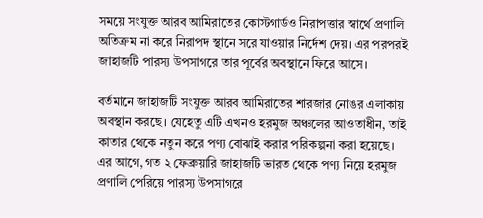সময়ে সংযুক্ত আরব আমিরাতের কোস্টগার্ডও নিরাপত্তার স্বার্থে প্রণালি অতিক্রম না করে নিরাপদ স্থানে সরে যাওয়ার নির্দেশ দেয়। এর পরপরই জাহাজটি পারস্য উপসাগরে তার পূর্বের অবস্থানে ফিরে আসে।

বর্তমানে জাহাজটি সংযুক্ত আরব আমিরাতের শারজার নোঙর এলাকায় অবস্থান করছে। যেহেতু এটি এখনও হরমুজ অঞ্চলের আওতাধীন, তাই কাতার থেকে নতুন করে পণ্য বোঝাই করার পরিকল্পনা করা হয়েছে। এর আগে, গত ২ ফেব্রুয়ারি জাহাজটি ভারত থেকে পণ্য নিয়ে হরমুজ প্রণালি পেরিয়ে পারস্য উপসাগরে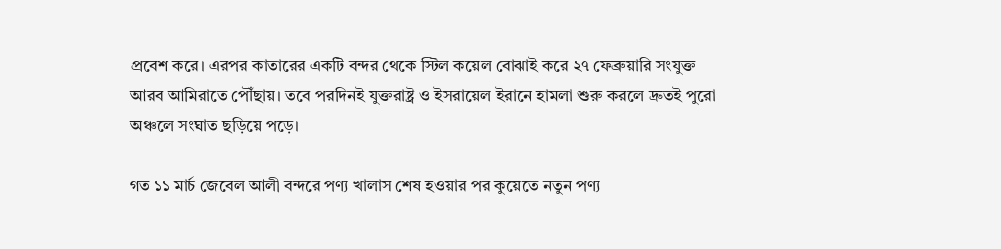প্রবেশ করে। এরপর কাতারের একটি বন্দর থেকে স্টিল কয়েল বোঝাই করে ২৭ ফেব্রুয়ারি সংযুক্ত আরব আমিরাতে পৌঁছায়। তবে পরদিনই যুক্তরাষ্ট্র ও ইসরায়েল ইরানে হামলা শুরু করলে দ্রুতই পুরো অঞ্চলে সংঘাত ছড়িয়ে পড়ে।

গত ১১ মার্চ জেবেল আলী বন্দরে পণ্য খালাস শেষ হওয়ার পর কুয়েতে নতুন পণ্য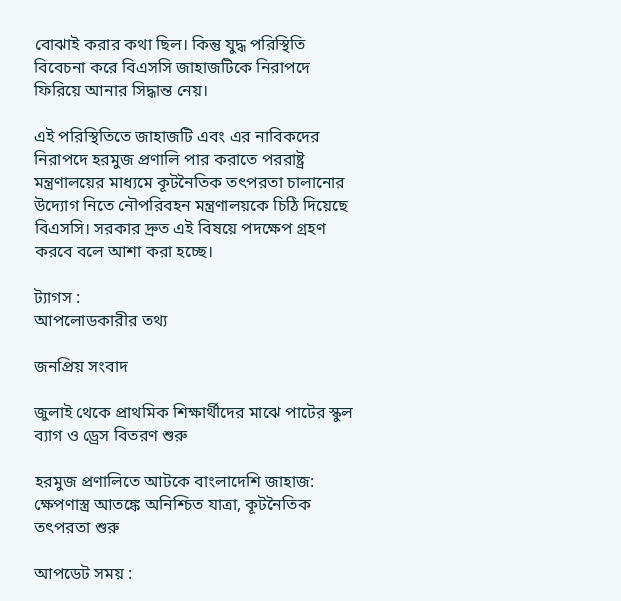বোঝাই করার কথা ছিল। কিন্তু যুদ্ধ পরিস্থিতি বিবেচনা করে বিএসসি জাহাজটিকে নিরাপদে ফিরিয়ে আনার সিদ্ধান্ত নেয়।

এই পরিস্থিতিতে জাহাজটি এবং এর নাবিকদের নিরাপদে হরমুজ প্রণালি পার করাতে পররাষ্ট্র মন্ত্রণালয়ের মাধ্যমে কূটনৈতিক তৎপরতা চালানোর উদ্যোগ নিতে নৌপরিবহন মন্ত্রণালয়কে চিঠি দিয়েছে বিএসসি। সরকার দ্রুত এই বিষয়ে পদক্ষেপ গ্রহণ করবে বলে আশা করা হচ্ছে।

ট্যাগস :
আপলোডকারীর তথ্য

জনপ্রিয় সংবাদ

জুলাই থেকে প্রাথমিক শিক্ষার্থীদের মাঝে পাটের স্কুল ব্যাগ ও ড্রেস বিতরণ শুরু

হরমুজ প্রণালিতে আটকে বাংলাদেশি জাহাজ: ক্ষেপণাস্ত্র আতঙ্কে অনিশ্চিত যাত্রা, কূটনৈতিক তৎপরতা শুরু

আপডেট সময় :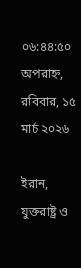০৬:৪৪:৫০ অপরাহ্ন, রবিবার, ১৫ মার্চ ২০২৬

ইরান, যুক্তরাষ্ট্র ও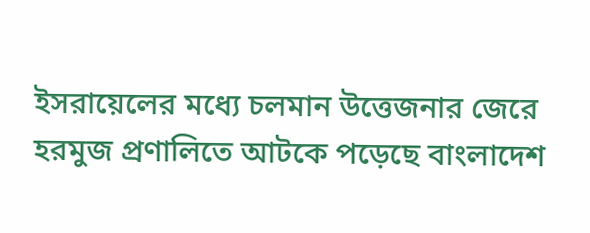ইসরায়েলের মধ্যে চলমান উত্তেজনার জেরে হরমুজ প্রণালিতে আটকে পড়েছে বাংলাদেশ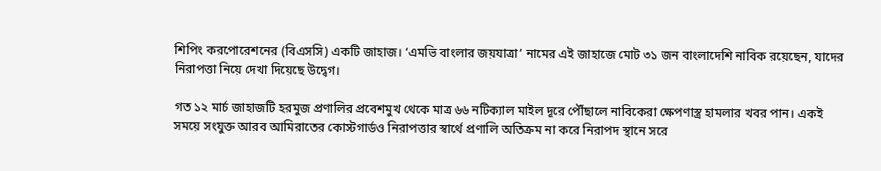শিপিং করপোরেশনের (বিএসসি) একটি জাহাজ। ‘এমভি বাংলার জয়যাত্রা’ নামের এই জাহাজে মোট ৩১ জন বাংলাদেশি নাবিক রয়েছেন, যাদের নিরাপত্তা নিয়ে দেখা দিয়েছে উদ্বেগ।

গত ১২ মার্চ জাহাজটি হরমুজ প্রণালির প্রবেশমুখ থেকে মাত্র ৬৬ নটিক্যাল মাইল দূরে পৌঁছালে নাবিকেরা ক্ষেপণাস্ত্র হামলার খবর পান। একই সময়ে সংযুক্ত আরব আমিরাতের কোস্টগার্ডও নিরাপত্তার স্বার্থে প্রণালি অতিক্রম না করে নিরাপদ স্থানে সরে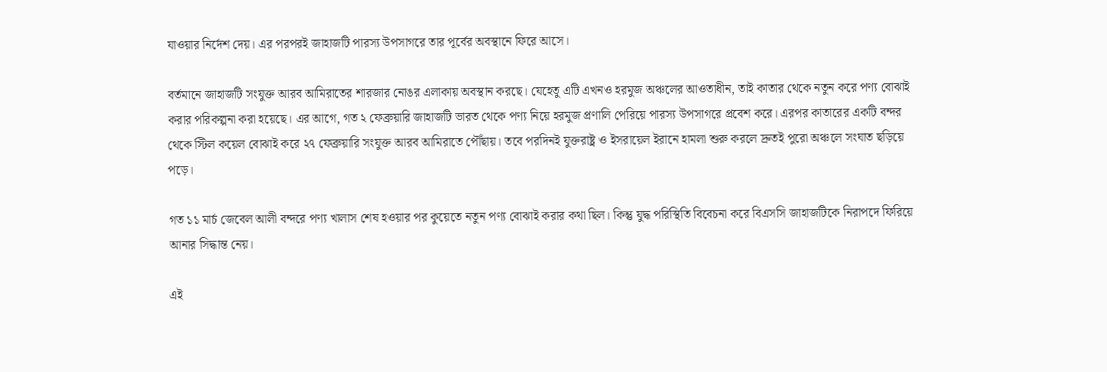যাওয়ার নির্দেশ দেয়। এর পরপরই জাহাজটি পারস্য উপসাগরে তার পূর্বের অবস্থানে ফিরে আসে।

বর্তমানে জাহাজটি সংযুক্ত আরব আমিরাতের শারজার নোঙর এলাকায় অবস্থান করছে। যেহেতু এটি এখনও হরমুজ অঞ্চলের আওতাধীন, তাই কাতার থেকে নতুন করে পণ্য বোঝাই করার পরিকল্পনা করা হয়েছে। এর আগে, গত ২ ফেব্রুয়ারি জাহাজটি ভারত থেকে পণ্য নিয়ে হরমুজ প্রণালি পেরিয়ে পারস্য উপসাগরে প্রবেশ করে। এরপর কাতারের একটি বন্দর থেকে স্টিল কয়েল বোঝাই করে ২৭ ফেব্রুয়ারি সংযুক্ত আরব আমিরাতে পৌঁছায়। তবে পরদিনই যুক্তরাষ্ট্র ও ইসরায়েল ইরানে হামলা শুরু করলে দ্রুতই পুরো অঞ্চলে সংঘাত ছড়িয়ে পড়ে।

গত ১১ মার্চ জেবেল আলী বন্দরে পণ্য খালাস শেষ হওয়ার পর কুয়েতে নতুন পণ্য বোঝাই করার কথা ছিল। কিন্তু যুদ্ধ পরিস্থিতি বিবেচনা করে বিএসসি জাহাজটিকে নিরাপদে ফিরিয়ে আনার সিদ্ধান্ত নেয়।

এই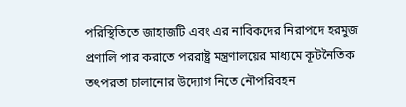পরিস্থিতিতে জাহাজটি এবং এর নাবিকদের নিরাপদে হরমুজ প্রণালি পার করাতে পররাষ্ট্র মন্ত্রণালয়ের মাধ্যমে কূটনৈতিক তৎপরতা চালানোর উদ্যোগ নিতে নৌপরিবহন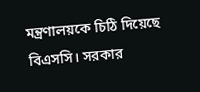মন্ত্রণালয়কে চিঠি দিয়েছে বিএসসি। সরকার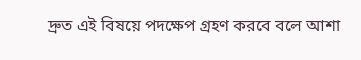দ্রুত এই বিষয়ে পদক্ষেপ গ্রহণ করবে বলে আশা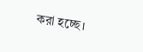করা হচ্ছে।